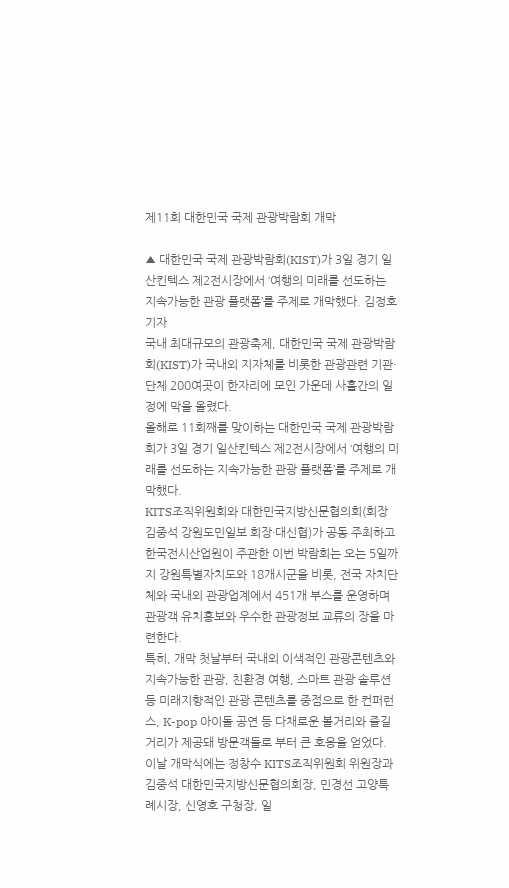제11회 대한민국 국제 관광박람회 개막

▲ 대한민국 국제 관광박람회(KIST)가 3일 경기 일산킨텍스 제2전시장에서 ‘여행의 미래를 선도하는 지속가능한 관광 플랫폼’를 주제로 개막했다. 김정호 기자
국내 최대규모의 관광축제, 대한민국 국제 관광박람회(KIST)가 국내외 지자체를 비롯한 관광관련 기관·단체 200여곳이 한자리에 모인 가운데 사흘간의 일정에 막을 올렸다.
올해로 11회째를 맞이하는 대한민국 국제 관광박람회가 3일 경기 일산킨텍스 제2전시장에서 ‘여행의 미래를 선도하는 지속가능한 관광 플랫폼’를 주제로 개막했다.
KITS조직위원회와 대한민국지방신문협의회(회장 김중석 강원도민일보 회장·대신협)가 공동 주최하고 한국전시산업원이 주관한 이번 박람회는 오는 5일까지 강원특별자치도와 18개시군을 비롯, 전국 자치단체와 국내외 관광업계에서 451개 부스를 운영하며 관광객 유치홍보와 우수한 관광정보 교류의 장을 마련한다.
특히, 개막 첫날부터 국내외 이색적인 관광콘텐츠와 지속가능한 관광, 친환경 여행, 스마트 관광 솔루션 등 미래지향적인 관광 콘텐츠를 중점으로 한 컨퍼런스, K-pop 아이돌 공연 등 다채로운 볼거리와 즐길거리가 제공돼 방문객들로 부터 큰 호응을 얻었다.
이날 개막식에는 정창수 KITS조직위원회 위원장과 김중석 대한민국지방신문협의회장, 민경선 고양특례시장, 신영호 구청장, 일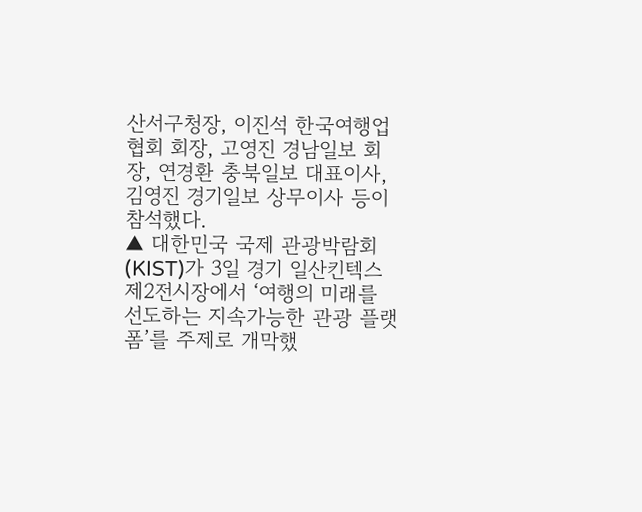산서구청장, 이진석 한국여행업협회 회장, 고영진 경남일보 회장, 연경환 충북일보 대표이사, 김영진 경기일보 상무이사 등이 참석했다.
▲ 대한민국 국제 관광박람회(KIST)가 3일 경기 일산킨텍스 제2전시장에서 ‘여행의 미래를 선도하는 지속가능한 관광 플랫폼’를 주제로 개막했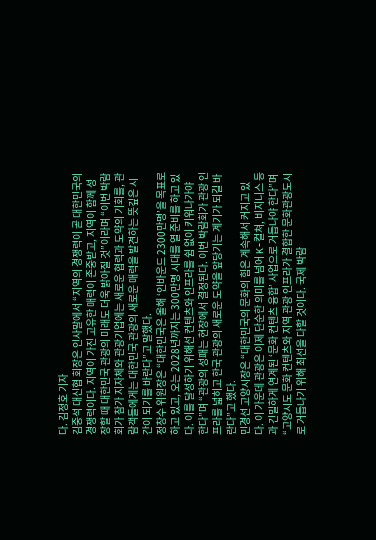다. 김정호 기자
김중석 대신협 회장은 인사말에서 “지역의 경쟁력이 곧 대한민국의 경쟁력이다. 지역이 가진 고유한 매력이 존중받고, 지역이 함께 성장할 때 대한민국 관광의 미래도 더욱 밝아질 것”이라며 “이번 박람회가 참가 지자체와 관광기업에는 새로운 협력과 도약의 기회를, 관람객들에게는 대한민국 관광의 새로운 매력을 발견하는 뜻깊은 시간이 되기를 바란다”고 말했다.
정창수 위원장은 “대한민국은 올해 ‘인바운드 2300만명’을 목표로 하고 있고, 오는 2028년까지는 300만명 시대를 열 준비를 하고 있다. 이를 달성하기 위해선 컨텐츠와 인프라를 쉼 없이 키워나가야 한다”며 “관광의 성패는 현장에서 결정된다. 이번 박람회가 관광 인프라를 넓히고 한국 관광의 새로운 도약을 앞당기는 계기가 되길 바란다”고 했다.
민경선 고양시장은 “대한민국의 문화의 힘은 계속해서 커지고 있다. 이 가운데 관광은 이제 단순한 의미를 넘어 K-컬쳐, 비지니스 등과 긴밀하게 연계된 ‘문화 컨텐츠 융합’ 사업으로 거듭나야 한다”며 “고양시도 문화 컨텐츠와 지역 관광 인프라가 결합한 문화관광도시로 거듭나기 위해 최선을 다할 것이다. 국제 박람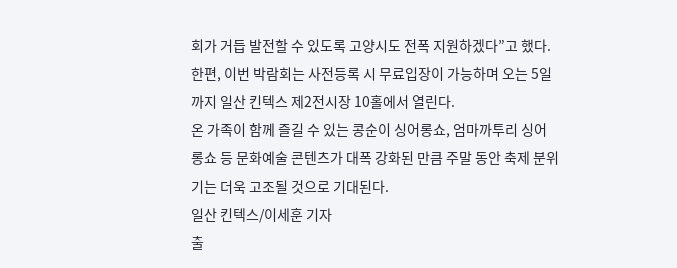회가 거듭 발전할 수 있도록 고양시도 전폭 지원하겠다”고 했다.
한편, 이번 박람회는 사전등록 시 무료입장이 가능하며 오는 5일까지 일산 킨텍스 제2전시장 10홀에서 열린다.
온 가족이 함께 즐길 수 있는 콩순이 싱어롱쇼, 엄마까투리 싱어롱쇼 등 문화예술 콘텐츠가 대폭 강화된 만큼 주말 동안 축제 분위기는 더욱 고조될 것으로 기대된다.
일산 킨텍스/이세훈 기자
출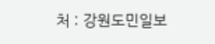처 : 강원도민일보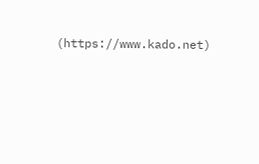(https://www.kado.net)